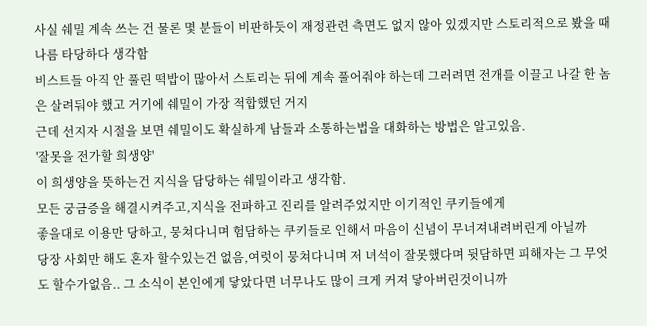사실 쉐밀 계속 쓰는 건 물론 몇 분들이 비판하듯이 재정관련 측면도 없지 않아 있겠지만 스토리적으로 봤을 때 나름 타당하다 생각함
비스트들 아직 안 풀린 떡밥이 많아서 스토리는 뒤에 계속 풀어줘야 하는데 그러려면 전개를 이끌고 나갈 한 놈은 살려둬야 했고 거기에 쉐밀이 가장 적합했던 거지
근데 선지자 시절을 보면 쉐밀이도 확실하게 남들과 소통하는법을 대화하는 방법은 알고있음.
'잘못을 전가할 희생양'
이 희생양을 뜻하는건 지식을 담당하는 쉐밀이라고 생각함.
모든 궁금증을 해결시켜주고,지식을 전파하고 진리를 알려주었지만 이기적인 쿠키들에게
좋을대로 이용만 당하고, 뭉쳐다니며 험담하는 쿠키들로 인해서 마음이 신념이 무너져내려버린게 아닐까
당장 사회만 해도 혼자 할수있는건 없음,여럿이 뭉쳐다니며 저 녀석이 잘못했다며 뒷담하면 피해자는 그 무엇도 할수가없음.. 그 소식이 본인에게 닿았다면 너무나도 많이 크게 커져 닿아버린것이니까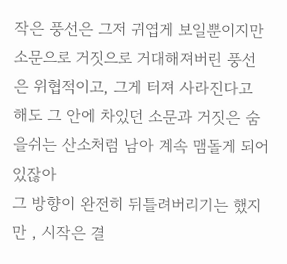작은 풍선은 그저 귀엽게 보일뿐이지만
소문으로 거짓으로 거대해져버린 풍선은 위협적이고, 그게 터져 사라진다고 해도 그 안에 차있던 소문과 거짓은 숨을쉬는 산소처럼 남아 계속 맴돌게 되어있잖아
그 방향이 완전히 뒤틀려버리기는 했지만 , 시작은 결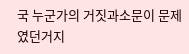국 누군가의 거짓과소문이 문제였던거지